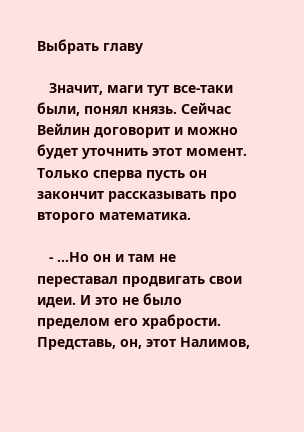Выбрать главу

   Значит, маги тут все-таки были, понял князь. Сейчас Вейлин договорит и можно будет уточнить этот момент. Только сперва пусть он закончит рассказывать про второго математика.

   - ...Но он и там не переставал продвигать свои идеи. И это не было пределом его храбрости. Представь, он, этот Налимов,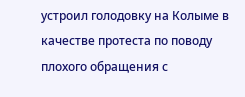устроил голодовку на Колыме в качестве протеста по поводу плохого обращения с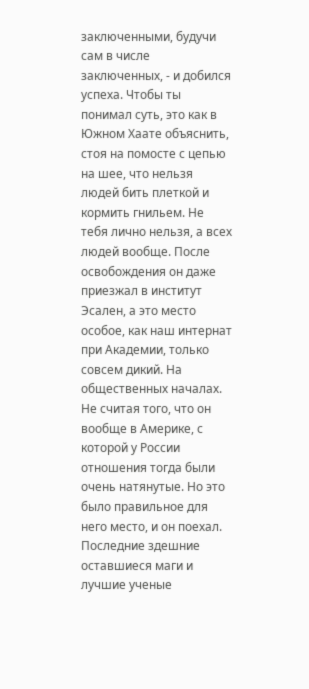заключенными, будучи сам в числе заключенных, - и добился успеха. Чтобы ты понимал суть, это как в Южном Хаате объяснить, стоя на помосте с цепью на шее, что нельзя людей бить плеткой и кормить гнильем. Не тебя лично нельзя, а всех людей вообще. После освобождения он даже приезжал в институт Эсален, а это место особое, как наш интернат при Академии, только совсем дикий. На общественных началах. Не считая того, что он вообще в Америке, с которой у России отношения тогда были очень натянутые. Но это было правильное для него место, и он поехал. Последние здешние оставшиеся маги и лучшие ученые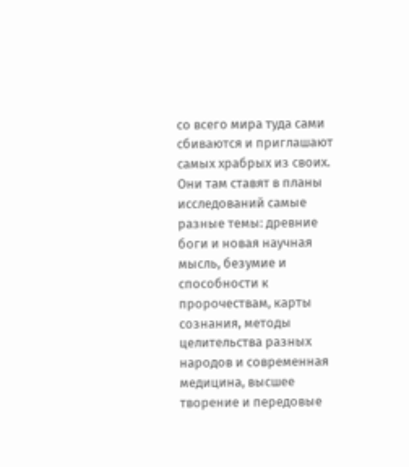со всего мира туда сами сбиваются и приглашают самых храбрых из своих. Они там ставят в планы исследований самые разные темы: древние боги и новая научная мысль, безумие и способности к пророчествам, карты сознания, методы целительства разных народов и современная медицина, высшее творение и передовые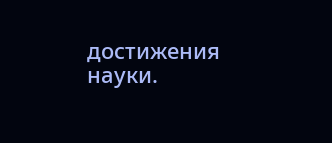достижения науки.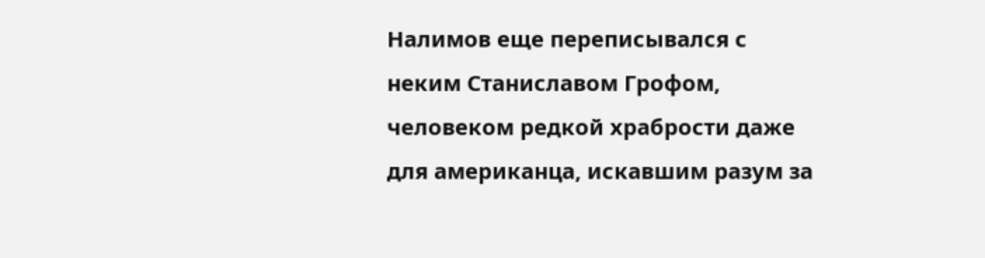Налимов еще переписывался с неким Станиславом Грофом, человеком редкой храбрости даже для американца, искавшим разум за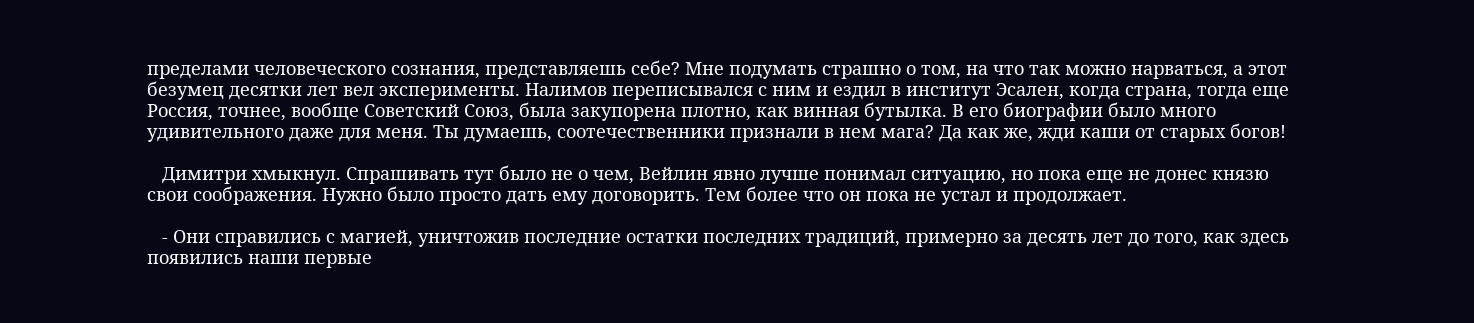пределами человеческого сознания, представляешь себе? Мне подумать страшно о том, на что так можно нарваться, а этот безумец десятки лет вел эксперименты. Налимов переписывался с ним и ездил в институт Эсален, когда страна, тогда еще Россия, точнее, вообще Советский Союз, была закупорена плотно, как винная бутылка. В его биографии было много удивительного даже для меня. Ты думаешь, соотечественники признали в нем мага? Да как же, жди каши от старых богов!

   Димитри хмыкнул. Спрашивать тут было не о чем, Вейлин явно лучше понимал ситуацию, но пока еще не донес князю свои соображения. Нужно было просто дать ему договорить. Тем более что он пока не устал и продолжает.

   - Они справились с магией, уничтожив последние остатки последних традиций, примерно за десять лет до того, как здесь появились наши первые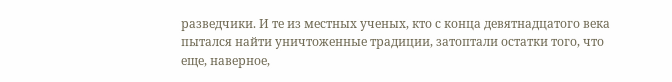разведчики. И те из местных ученых, кто с конца девятнадцатого века пытался найти уничтоженные традиции, затоптали остатки того, что еще, наверное,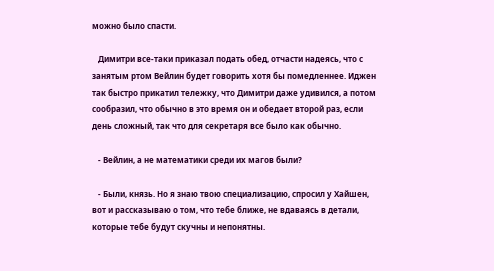можно было спасти.

   Димитри все-таки приказал подать обед, отчасти надеясь, что с занятым ртом Вейлин будет говорить хотя бы помедленнее. Иджен так быстро прикатил тележку, что Димитри даже удивился, а потом сообразил, что обычно в это время он и обедает второй раз, если день сложный, так что для секретаря все было как обычно.

   - Вейлин, а не математики среди их магов были?

   - Были, князь. Но я знаю твою специализацию, спросил у Хайшен, вот и рассказываю о том, что тебе ближе, не вдаваясь в детали, которые тебе будут скучны и непонятны.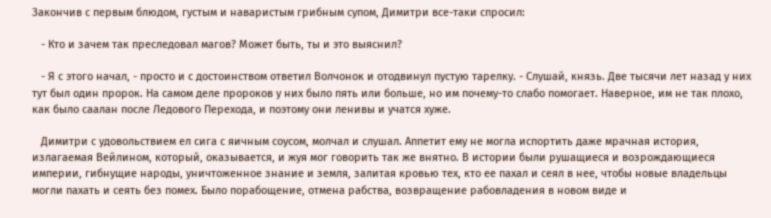Закончив с первым блюдом, густым и наваристым грибным супом, Димитри все-таки спросил:

   - Кто и зачем так преследовал магов? Может быть, ты и это выяснил?

   - Я с этого начал, - просто и с достоинством ответил Волчонок и отодвинул пустую тарелку. - Слушай, князь. Две тысячи лет назад у них тут был один пророк. На самом деле пророков у них было пять или больше, но им почему-то слабо помогает. Наверное, им не так плохо, как было саалан после Ледового Перехода, и поэтому они ленивы и учатся хуже.

   Димитри с удовольствием ел сига с яичным соусом, молчал и слушал. Аппетит ему не могла испортить даже мрачная история, излагаемая Вейлином, который, оказывается, и жуя мог говорить так же внятно. В истории были рушащиеся и возрождающиеся империи, гибнущие народы, уничтоженное знание и земля, залитая кровью тех, кто ее пахал и сеял в нее, чтобы новые владельцы могли пахать и сеять без помех. Было порабощение, отмена рабства, возвращение рабовладения в новом виде и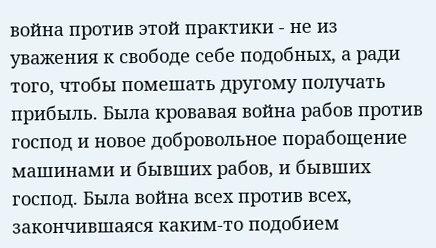война против этой практики - не из уважения к свободе себе подобных, а ради того, чтобы помешать другому получать прибыль. Была кровавая война рабов против господ и новое добровольное порабощение машинами и бывших рабов, и бывших господ. Была война всех против всех, закончившаяся каким-то подобием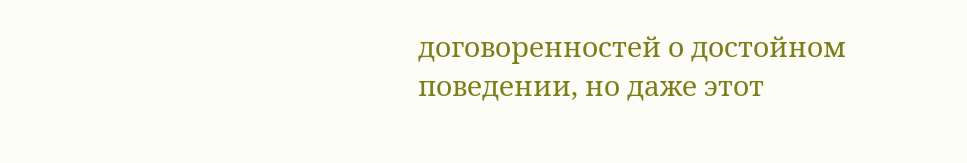договоренностей о достойном поведении, но даже этот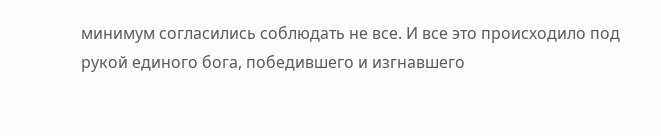минимум согласились соблюдать не все. И все это происходило под рукой единого бога, победившего и изгнавшего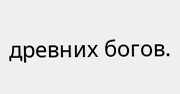древних богов.